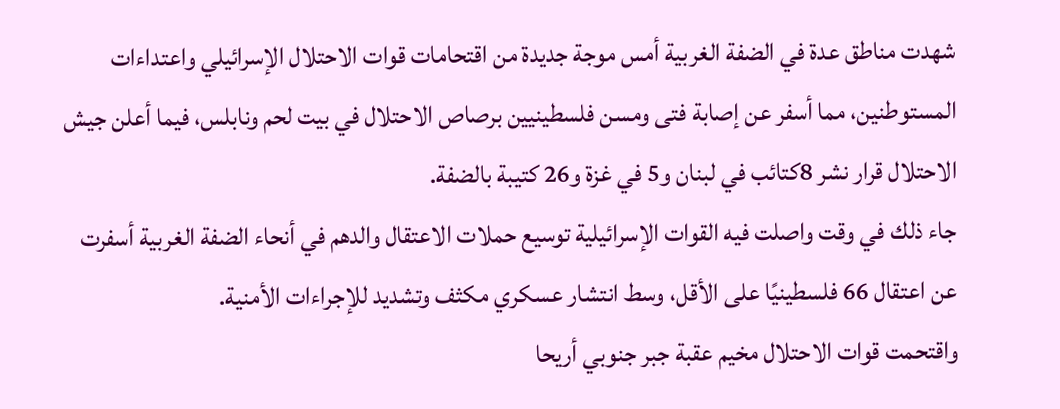شهدت مناطق عدة في الضفة الغربية أمس موجة جديدة من اقتحامات قوات الاحتلال الإسرائيلي واعتداءات المستوطنين، مما أسفر عن إصابة فتى ومسن فلسطينيين برصاص الاحتلال في بيت لحم ونابلس، فيما أعلن جيش الاحتلال قرار نشر 8كتائب في لبنان و5 في غزة و26 كتيبة بالضفة.
جاء ذلك في وقت واصلت فيه القوات الإسرائيلية توسيع حملات الاعتقال والدهم في أنحاء الضفة الغربية أسفرت عن اعتقال 66 فلسطينيًا على الأقل، وسط انتشار عسكري مكثف وتشديد للإجراءات الأمنية.
واقتحمت قوات الاحتلال مخيم عقبة جبر جنوبي أريحا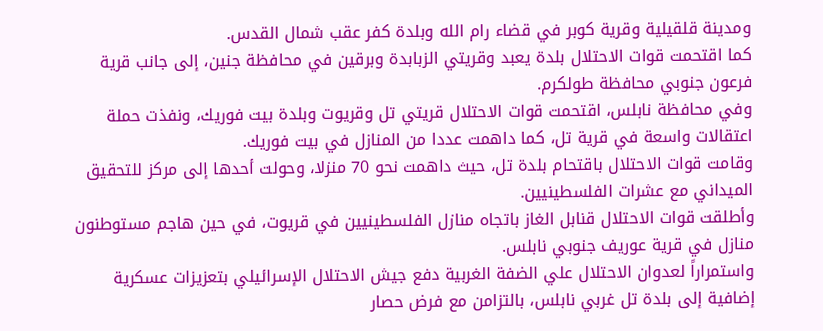ومدينة قلقيلية وقرية كوبر في قضاء رام الله وبلدة كفر عقب شمال القدس.
كما اقتحمت قوات الاحتلال بلدة يعبد وقريتي الزبابدة وبرقين في محافظة جنين، إلى جانب قرية فرعون جنوبي محافظة طولكرم.
وفي محافظة نابلس، اقتحمت قوات الاحتلال قريتي تل وقريوت وبلدة بيت فوريك، ونفذت حملة اعتقالات واسعة في قرية تل، كما داهمت عددا من المنازل في بيت فوريك.
وقامت قوات الاحتلال باقتحام بلدة تل، حيث داهمت نحو 70 منزلا، وحولت أحدها إلى مركز للتحقيق الميداني مع عشرات الفلسطينيين.
وأطلقت قوات الاحتلال قنابل الغاز باتجاه منازل الفلسطينيين في قريوت، في حين هاجم مستوطنون منازل في قرية عوريف جنوبي نابلس.
واستمراراً لعدوان الاحتلال علي الضفة الغربية دفع جيش الاحتلال الإسرائيلي بتعزيزات عسكرية إضافية إلى بلدة تل غربي نابلس، بالتزامن مع فرض حصار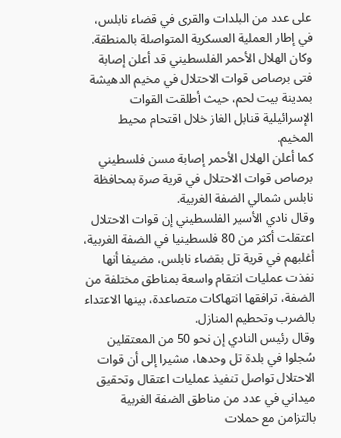على عدد من البلدات والقرى في قضاء نابلس، في إطار العملية العسكرية المتواصلة بالمنطقة.
وكان الهلال الأحمر الفلسطيني قد أعلن إصابة فتى برصاص قوات الاحتلال في مخيم الدهيشة بمدينة بيت لحم، حيث أطلقت القوات الإسرائيلية قنابل الغاز خلال اقتحام محيط المخيم.
كما أعلن الهلال الأحمر إصابة مسن فلسطيني برصاص قوات الاحتلال في قرية صرة بمحافظة نابلس شمالي الضفة الغربية.
وقال نادي الأسير الفلسطيني إن قوات الاحتلال اعتقلت أكثر من 80 فلسطينيا في الضفة الغربية، أغلبهم في قرية تل بقضاء نابلس، مضيفا أنها نفذت عمليات انتقام واسعة بمناطق مختلفة من الضفة، ترافقها انتهاكات متصاعدة، بينها الاعتداء بالضرب وتحطيم المنازل.
وقال رئيس النادي إن نحو 50 من المعتقلين سُجلوا في بلدة تل وحدها، مشيرا إلى أن قوات الاحتلال تواصل تنفيذ عمليات اعتقال وتحقيق ميداني في عدد من مناطق الضفة الغربية بالتزامن مع حملات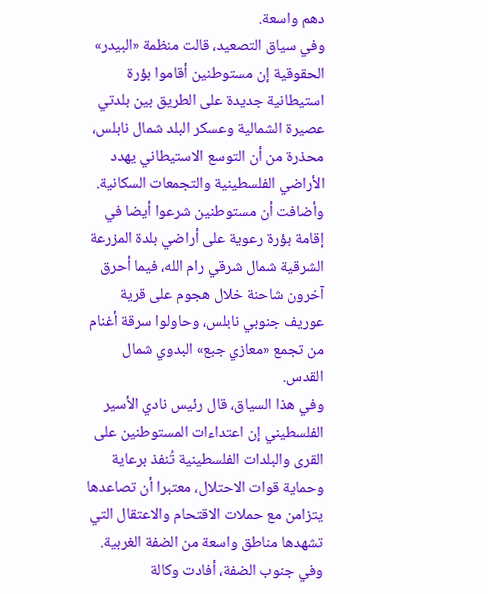دهم واسعة.
وفي سياق التصعيد، قالت منظمة «البيدر» الحقوقية إن مستوطنين أقاموا بؤرة استيطانية جديدة على الطريق بين بلدتي عصيرة الشمالية وعسكر البلد شمال نابلس، محذرة من أن التوسع الاستيطاني يهدد الأراضي الفلسطينية والتجمعات السكانية.
وأضافت أن مستوطنين شرعوا أيضا في إقامة بؤرة رعوية على أراضي بلدة المزرعة الشرقية شمال شرقي رام الله، فيما أحرق آخرون شاحنة خلال هجوم على قرية عوريف جنوبي نابلس، وحاولوا سرقة أغنام من تجمع «معازي جبع» البدوي شمال القدس.
وفي هذا السياق، قال رئيس نادي الأسير الفلسطيني إن اعتداءات المستوطنين على القرى والبلدات الفلسطينية تُنفذ برعاية وحماية قوات الاحتلال، معتبرا أن تصاعدها يتزامن مع حملات الاقتحام والاعتقال التي تشهدها مناطق واسعة من الضفة الغربية.
وفي جنوب الضفة، أفادت وكالة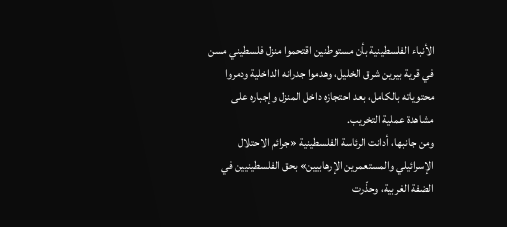الأنباء الفلسطينية بأن مستوطنين اقتحموا منزل فلسطيني مسن في قرية بيرين شرق الخليل، وهدموا جدرانه الداخلية ودمروا محتوياته بالكامل، بعد احتجازه داخل المنزل وإجباره على مشاهدة عملية التخريب.
ومن جانبها، أدانت الرئاسة الفلسطينية «جرائم الاحتلال الإسرائيلي والمستعمرين الإرهابيين» بحق الفلسطينيين في الضفة الغربية، وحذّرت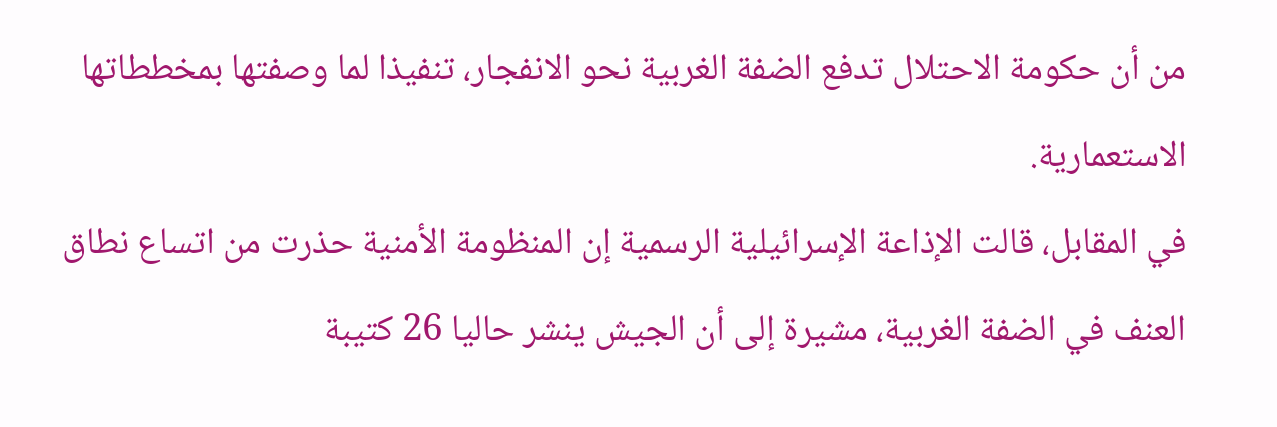من أن حكومة الاحتلال تدفع الضفة الغربية نحو الانفجار، تنفيذا لما وصفتها بمخططاتها الاستعمارية.
في المقابل، قالت الإذاعة الإسرائيلية الرسمية إن المنظومة الأمنية حذرت من اتساع نطاق العنف في الضفة الغربية، مشيرة إلى أن الجيش ينشر حاليا 26 كتيبة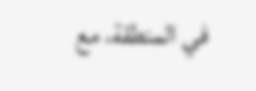في المنطقة، مع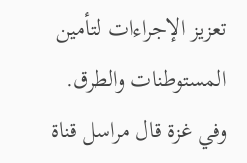تعزيز الإجراءات لتأمين المستوطنات والطرق.
وفي غزة قال مراسل قناة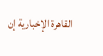القاهرة الإخبارية إن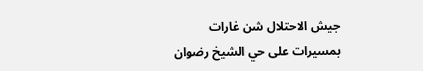جيش الاحتلال شن غارات بمسيرات على حي الشيخ رضوان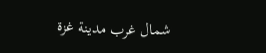شمال غرب مدينة غزة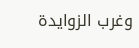وغرب الزوايدة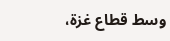وسط قطاع غزة،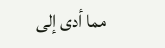مما أدى إلى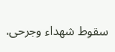سقوط شهداء وجرحى.